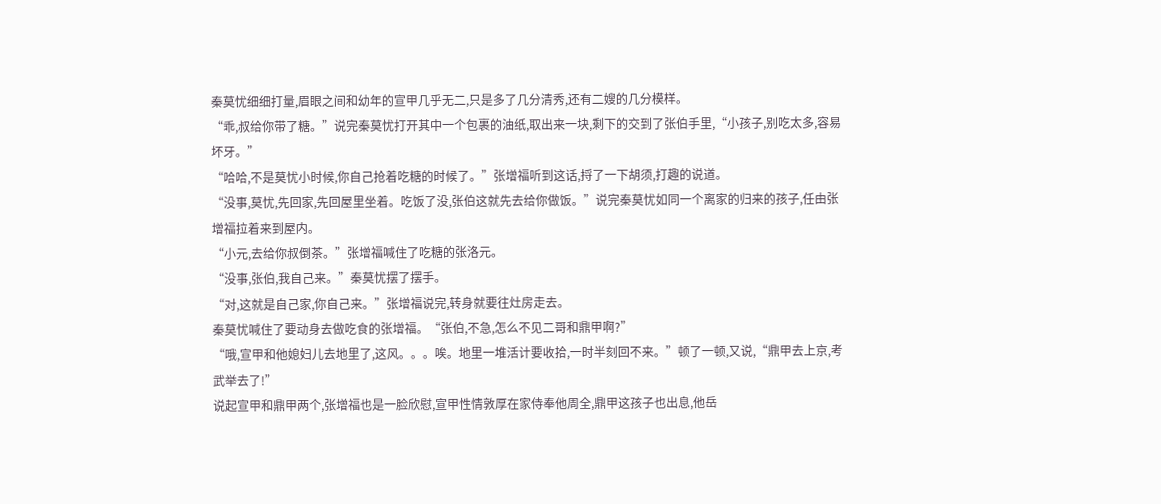秦莫忧细细打量,眉眼之间和幼年的宣甲几乎无二,只是多了几分清秀,还有二嫂的几分模样。
“乖,叔给你带了糖。”说完秦莫忧打开其中一个包裹的油纸,取出来一块,剩下的交到了张伯手里,“小孩子,别吃太多,容易坏牙。”
“哈哈,不是莫忧小时候,你自己抢着吃糖的时候了。”张增福听到这话,捋了一下胡须,打趣的说道。
“没事,莫忧,先回家,先回屋里坐着。吃饭了没,张伯这就先去给你做饭。”说完秦莫忧如同一个离家的归来的孩子,任由张增福拉着来到屋内。
“小元,去给你叔倒茶。”张增福喊住了吃糖的张洛元。
“没事,张伯,我自己来。”秦莫忧摆了摆手。
“对,这就是自己家,你自己来。”张增福说完,转身就要往灶房走去。
秦莫忧喊住了要动身去做吃食的张增福。“张伯,不急,怎么不见二哥和鼎甲啊?”
“哦,宣甲和他媳妇儿去地里了,这风。。。唉。地里一堆活计要收拾,一时半刻回不来。”顿了一顿,又说,“鼎甲去上京,考武举去了!”
说起宣甲和鼎甲两个,张增福也是一脸欣慰,宣甲性情敦厚在家侍奉他周全,鼎甲这孩子也出息,他岳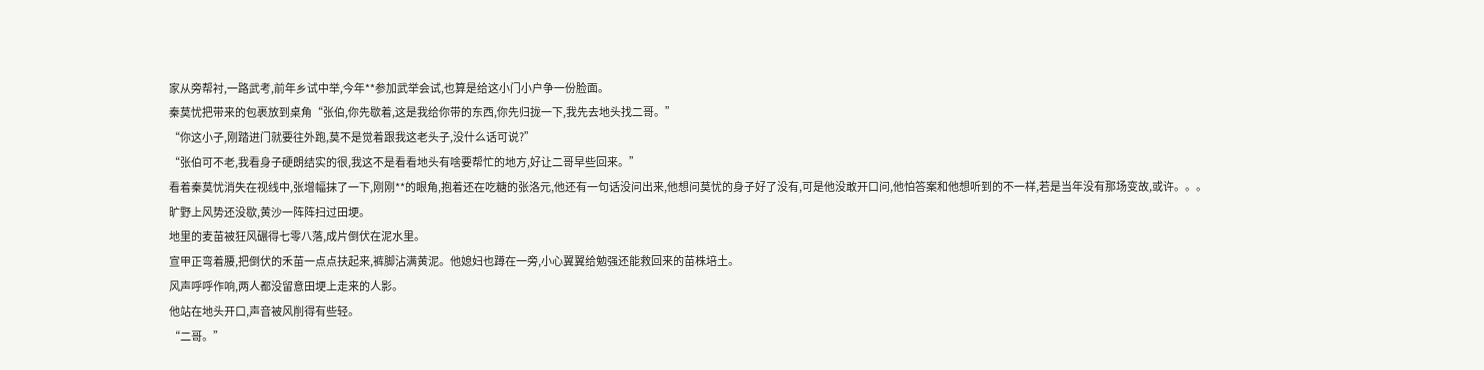家从旁帮衬,一路武考,前年乡试中举,今年**参加武举会试,也算是给这小门小户争一份脸面。
秦莫忧把带来的包裹放到桌角“张伯,你先歇着,这是我给你带的东西,你先归拢一下,我先去地头找二哥。”
“你这小子,刚踏进门就要往外跑,莫不是觉着跟我这老头子,没什么话可说?”
“张伯可不老,我看身子硬朗结实的很,我这不是看看地头有啥要帮忙的地方,好让二哥早些回来。”
看着秦莫忧消失在视线中,张增幅抹了一下,刚刚**的眼角,抱着还在吃糖的张洛元,他还有一句话没问出来,他想问莫忧的身子好了没有,可是他没敢开口问,他怕答案和他想听到的不一样,若是当年没有那场变故,或许。。。
旷野上风势还没歇,黄沙一阵阵扫过田埂。
地里的麦苗被狂风碾得七零八落,成片倒伏在泥水里。
宣甲正弯着腰,把倒伏的禾苗一点点扶起来,裤脚沾满黄泥。他媳妇也蹲在一旁,小心翼翼给勉强还能救回来的苗株培土。
风声呼呼作响,两人都没留意田埂上走来的人影。
他站在地头开口,声音被风削得有些轻。
“二哥。”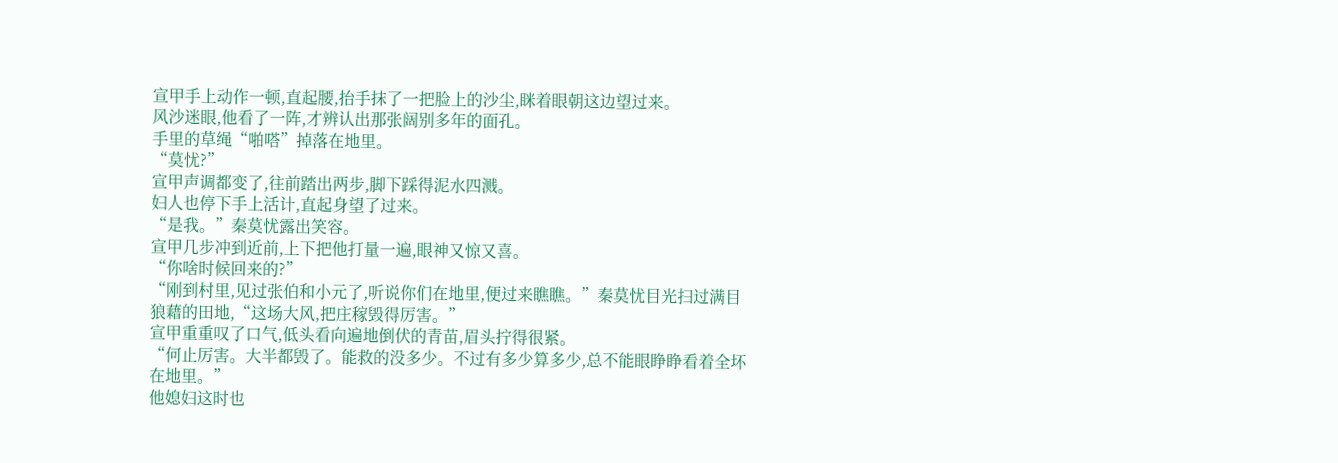宣甲手上动作一顿,直起腰,抬手抹了一把脸上的沙尘,眯着眼朝这边望过来。
风沙迷眼,他看了一阵,才辨认出那张阔别多年的面孔。
手里的草绳“啪嗒”掉落在地里。
“莫忧?”
宣甲声调都变了,往前踏出两步,脚下踩得泥水四溅。
妇人也停下手上活计,直起身望了过来。
“是我。”秦莫忧露出笑容。
宣甲几步冲到近前,上下把他打量一遍,眼神又惊又喜。
“你啥时候回来的?”
“刚到村里,见过张伯和小元了,听说你们在地里,便过来瞧瞧。”秦莫忧目光扫过满目狼藉的田地,“这场大风,把庄稼毁得厉害。”
宣甲重重叹了口气,低头看向遍地倒伏的青苗,眉头拧得很紧。
“何止厉害。大半都毁了。能救的没多少。不过有多少算多少,总不能眼睁睁看着全坏在地里。”
他媳妇这时也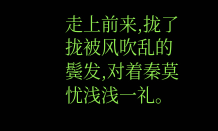走上前来,拢了拢被风吹乱的鬓发,对着秦莫忧浅浅一礼。